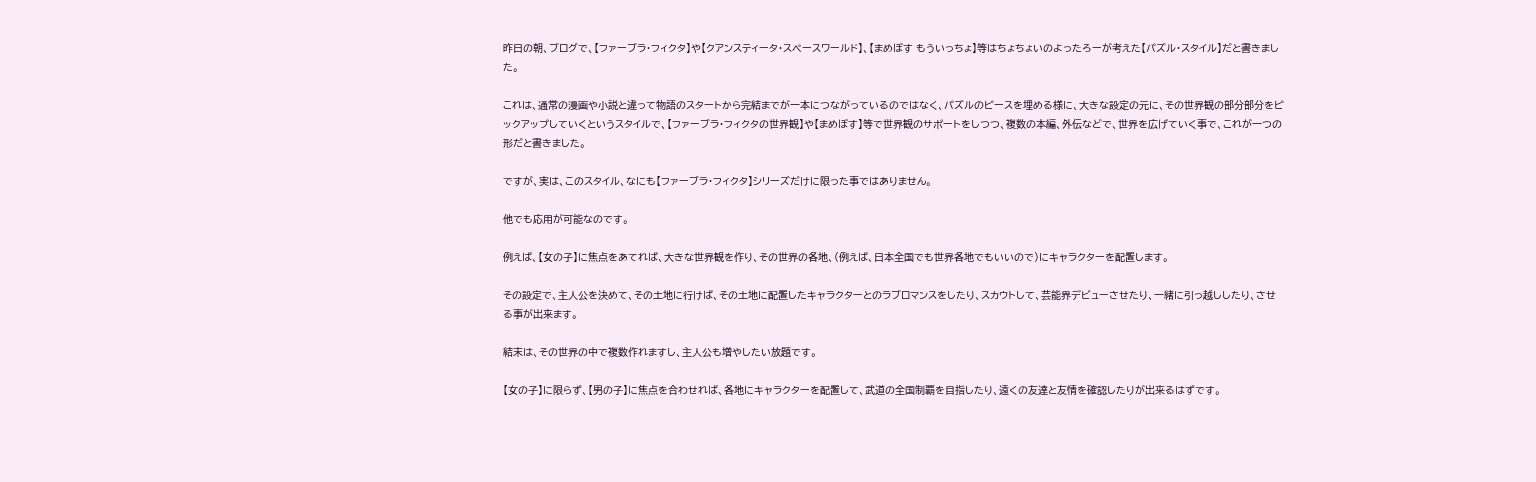昨日の朝、ブログで、【ファーブラ・フィクタ】や【クアンスティータ・スペースワールド】、【まめぼす もういっちょ】等はちょちょいのよったろーが考えた【パズル・スタイル】だと書きました。

これは、通常の漫画や小説と違って物語のスタートから完結までが一本につながっているのではなく、パズルのピースを埋める様に、大きな設定の元に、その世界観の部分部分をピックアップしていくというスタイルで、【ファーブラ・フィクタの世界観】や【まめぼす】等で世界観のサポートをしつつ、複数の本編、外伝などで、世界を広げていく事で、これが一つの形だと書きました。

ですが、実は、このスタイル、なにも【ファーブラ・フィクタ】シリーズだけに限った事ではありません。

他でも応用が可能なのです。

例えば、【女の子】に焦点をあてれば、大きな世界観を作り、その世界の各地、(例えば、日本全国でも世界各地でもいいので)にキャラクターを配置します。

その設定で、主人公を決めて、その土地に行けば、その土地に配置したキャラクターとのラブロマンスをしたり、スカウトして、芸能界デビューさせたり、一緒に引っ越ししたり、させる事が出来ます。

結末は、その世界の中で複数作れますし、主人公も増やしたい放題です。

【女の子】に限らず、【男の子】に焦点を合わせれば、各地にキャラクターを配置して、武道の全国制覇を目指したり、遠くの友達と友情を確認したりが出来るはずです。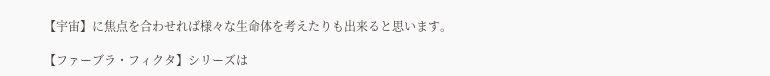【宇宙】に焦点を合わせれば様々な生命体を考えたりも出来ると思います。

【ファーブラ・フィクタ】シリーズは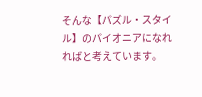そんな【パズル・スタイル】のパイオニアになれればと考えています。